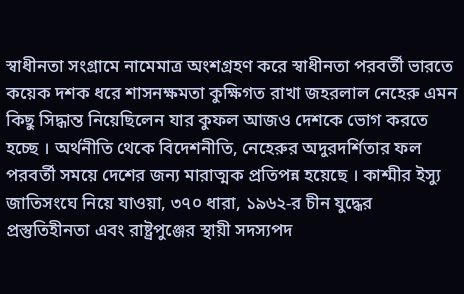স্বাধীনতা সংগ্রামে নামেমাত্র অংশগ্রহণ করে স্বাধীনতা পরবর্তী ভারতে কয়েক দশক ধরে শাসনক্ষমতা কুক্ষিগত রাখা জহরলাল নেহেরু এমন কিছু সিদ্ধান্ত নিয়েছিলেন যার কুফল আজও দেশকে ভোগ করতে হচ্ছে । অর্থনীতি থেকে বিদেশনীতি, নেহেরুর অদুরদর্শিতার ফল পরবর্তী সময়ে দেশের জন্য মারাত্মক প্রতিপন্ন হয়েছে । কাশ্মীর ইস্যু জাতিসংঘে নিয়ে যাওয়া, ৩৭০ ধারা, ১৯৬২-র চীন যুদ্ধের প্রস্তুতিহীনতা এবং রাষ্ট্রপুঞ্জের স্থায়ী সদস্যপদ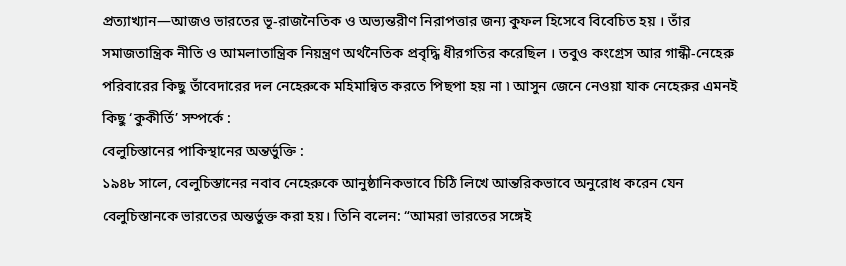প্রত্যাখ্যান—আজও ভারতের ভূ-রাজনৈতিক ও অভ্যন্তরীণ নিরাপত্তার জন্য কুফল হিসেবে বিবেচিত হয় । তাঁর সমাজতান্ত্রিক নীতি ও আমলাতান্ত্রিক নিয়ন্ত্রণ অর্থনৈতিক প্রবৃদ্ধি ধীরগতির করেছিল । তবুও কংগ্রেস আর গান্ধী-নেহেরু পরিবারের কিছু তাঁবেদারের দল নেহেরুকে মহিমান্বিত করতে পিছপা হয় না ৷ আসুন জেনে নেওয়া যাক নেহেরুর এমনই কিছু ‘কুকীর্তি’ সম্পর্কে :
বেলুচিস্তানের পাকিস্থানের অন্তর্ভুক্তি :
১৯৪৮ সালে, বেলুচিস্তানের নবাব নেহেরুকে আনুষ্ঠানিকভাবে চিঠি লিখে আন্তরিকভাবে অনুরোধ করেন যেন বেলুচিস্তানকে ভারতের অন্তর্ভুক্ত করা হয়। তিনি বলেন: “আমরা ভারতের সঙ্গেই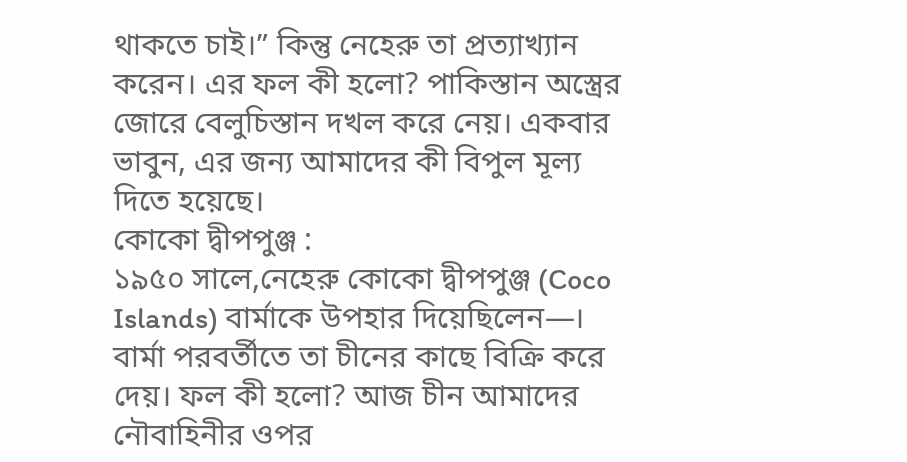থাকতে চাই।” কিন্তু নেহেরু তা প্রত্যাখ্যান করেন। এর ফল কী হলো? পাকিস্তান অস্ত্রের জোরে বেলুচিস্তান দখল করে নেয়। একবার ভাবুন, এর জন্য আমাদের কী বিপুল মূল্য দিতে হয়েছে।
কোকো দ্বীপপুঞ্জ :
১৯৫০ সালে,নেহেরু কোকো দ্বীপপুঞ্জ (Coco Islands) বার্মাকে উপহার দিয়েছিলেন—। বার্মা পরবর্তীতে তা চীনের কাছে বিক্রি করে দেয়। ফল কী হলো? আজ চীন আমাদের নৌবাহিনীর ওপর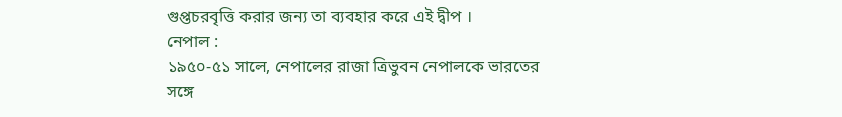গুপ্তচরবৃত্তি করার জন্য তা ব্যবহার করে এই দ্বীপ ।
নেপাল :
১৯৫০-৫১ সালে, নেপালের রাজা ত্রিভুবন নেপালকে ভারতের সঙ্গে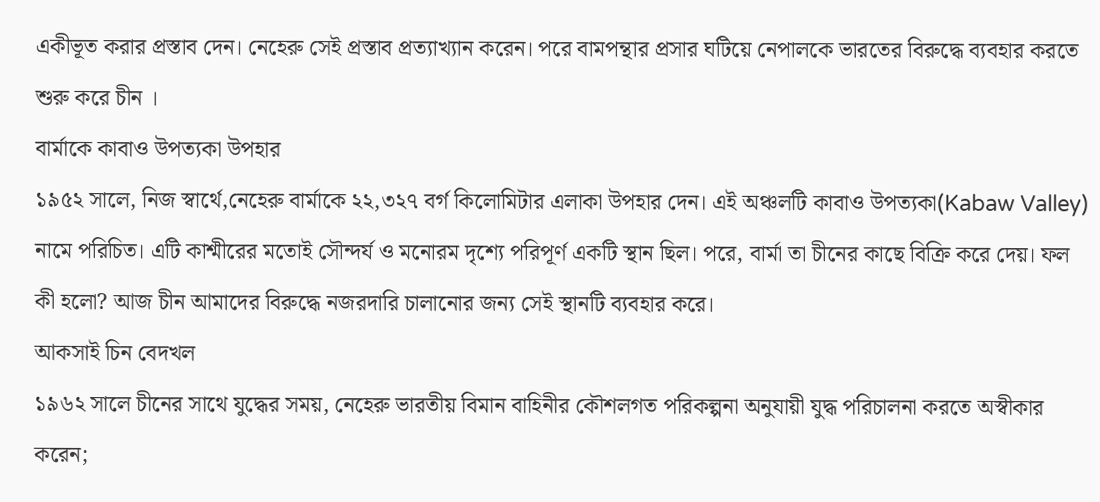একীভূত করার প্রস্তাব দেন। নেহেরু সেই প্রস্তাব প্রত্যাখ্যান করেন। পরে বামপন্থার প্রসার ঘটিয়ে নেপালকে ভারতের বিরুদ্ধে ব্যবহার করতে শুরু করে চীন ।
বার্মাকে কাবাও উপত্যকা উপহার
১৯৫২ সালে, নিজ স্বার্থে,নেহেরু বার্মাকে ২২,৩২৭ বর্গ কিলোমিটার এলাকা উপহার দেন। এই অঞ্চলটি কাবাও উপত্যকা(Kabaw Valley) নামে পরিচিত। এটি কাশ্মীরের মতোই সৌন্দর্য ও মনোরম দৃশ্যে পরিপূর্ণ একটি স্থান ছিল। পরে, বার্মা তা চীনের কাছে বিক্রি করে দেয়। ফল কী হলো? আজ চীন আমাদের বিরুদ্ধে নজরদারি চালানোর জন্য সেই স্থানটি ব্যবহার করে।
আকসাই চিন বেদখল
১৯৬২ সালে চীনের সাথে যুদ্ধের সময়, নেহেরু ভারতীয় বিমান বাহিনীর কৌশলগত পরিকল্পনা অনুযায়ী যুদ্ধ পরিচালনা করতে অস্বীকার করেন;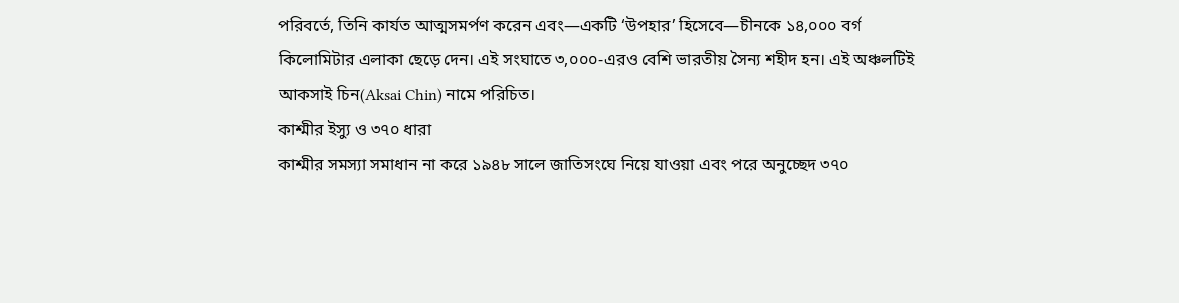পরিবর্তে, তিনি কার্যত আত্মসমর্পণ করেন এবং—একটি ‘উপহার’ হিসেবে—চীনকে ১৪,০০০ বর্গ কিলোমিটার এলাকা ছেড়ে দেন। এই সংঘাতে ৩,০০০-এরও বেশি ভারতীয় সৈন্য শহীদ হন। এই অঞ্চলটিই আকসাই চিন(Aksai Chin) নামে পরিচিত।
কাশ্মীর ইস্যু ও ৩৭০ ধারা
কাশ্মীর সমস্যা সমাধান না করে ১৯৪৮ সালে জাতিসংঘে নিয়ে যাওয়া এবং পরে অনুচ্ছেদ ৩৭০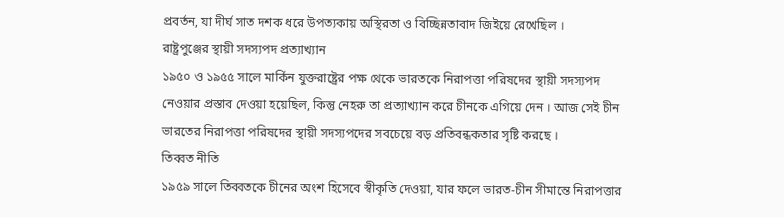প্রবর্তন, যা দীর্ঘ সাত দশক ধরে উপত্যকায় অস্থিরতা ও বিচ্ছিন্নতাবাদ জিইয়ে রেখেছিল ।
রাষ্ট্রপুঞ্জের স্থায়ী সদস্যপদ প্রত্যাখ্যান
১৯৫০ ও ১৯৫৫ সালে মার্কিন যুক্তরাষ্ট্রের পক্ষ থেকে ভারতকে নিরাপত্তা পরিষদের স্থায়ী সদস্যপদ নেওয়ার প্রস্তাব দেওয়া হয়েছিল, কিন্তু নেহরু তা প্রত্যাখ্যান করে চীনকে এগিয়ে দেন । আজ সেই চীন ভারতের নিরাপত্তা পরিষদের স্থায়ী সদস্যপদের সবচেয়ে বড় প্রতিবন্ধকতার সৃষ্টি করছে ।
তিব্বত নীতি
১৯৫৯ সালে তিব্বতকে চীনের অংশ হিসেবে স্বীকৃতি দেওয়া, যার ফলে ভারত-চীন সীমান্তে নিরাপত্তার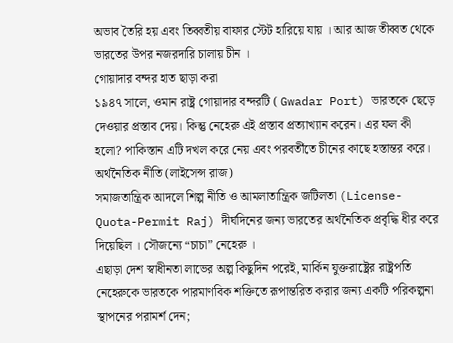অভাব তৈরি হয় এবং তিব্বতীয় বাফার স্টেট হারিয়ে যায় । আর আজ তীব্বত থেকে ভারতের উপর নজরদারি চালায় চীন ।
গোয়াদার বন্দর হাত ছাড়া করা
১৯৪৭ সালে, ওমান রাষ্ট্র গোয়াদার বন্দরটি ( Gwadar Port) ভারতকে ছেড়ে দেওয়ার প্রস্তাব দেয়। কিন্তু নেহেরু এই প্রস্তাব প্রত্যাখ্যান করেন। এর ফল কী হলো? পাকিস্তান এটি দখল করে নেয় এবং পরবর্তীতে চীনের কাছে হস্তান্তর করে।
অর্থনৈতিক নীতি (লাইসেন্স রাজ)
সমাজতান্ত্রিক আদলে শিল্প নীতি ও আমলাতান্ত্রিক জটিলতা (License-Quota-Permit Raj) দীর্ঘদিনের জন্য ভারতের অর্থনৈতিক প্রবৃদ্ধি ধীর করে দিয়েছিল । সৌজন্যে “চাচা” নেহেরু ।
এছাড়া দেশ স্বাধীনতা লাভের অল্প কিছুদিন পরেই, মার্কিন যুক্তরাষ্ট্রের রাষ্ট্রপতি নেহেরুকে ভারতকে পারমাণবিক শক্তিতে রূপান্তরিত করার জন্য একটি পরিকল্পনা স্থাপনের পরামর্শ দেন;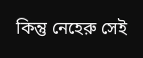কিন্তু নেহেরু সেই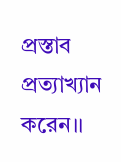প্রস্তাব প্রত্যাখ্যান করেন।।